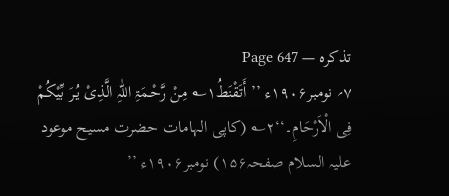تذکرہ — Page 647
۷؍ نومبر۱۹۰۶ء ’’ أَتَقْنَطُ۱؎ مِنْ رَّحْـمَۃِ اللّٰہِ الَّذِیْ یُـرَ بِّیْکُمْ فِی الْاَرْحَامِ۔‘‘۲؎ (کاپی الہامات حضرت مسیح موعود علیہ السلام صفحہ۱۵۶) نومبر۱۹۰۶ء ’’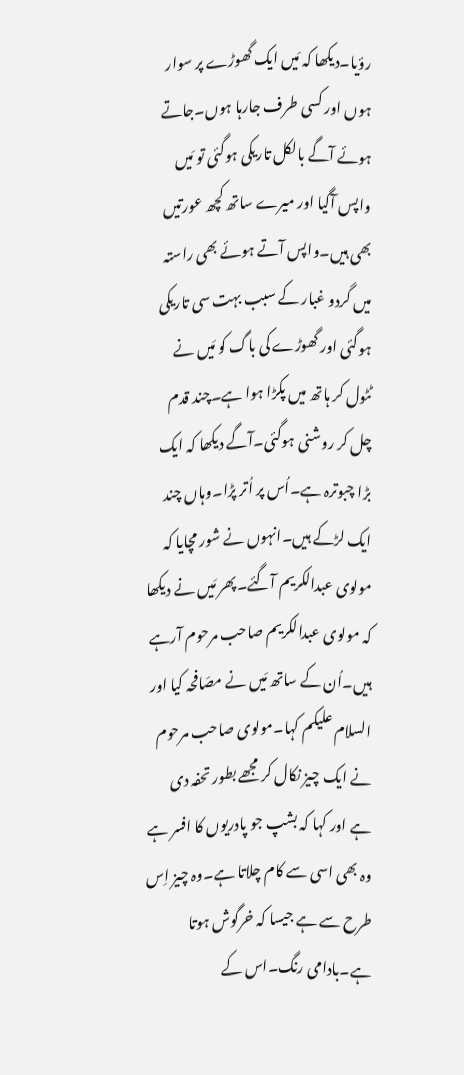رؤیا۔دیکھا کہ مَیں ایک گھوڑے پر سوار ہوں اور کسی طرف جارہا ہوں۔جاتے ہوئے آگے بالکل تاریکی ہوگئی تو مَیں واپس آگیا اور میرے ساتھ کچھ عورتیں بھی ہیں۔واپس آتے ہوئے بھی راستہ میں گردو غبار کے سبب بہت سی تاریکی ہوگئی اور گھوڑے کی باگ کو مَیں نے ٹٹول کر ہاتھ میں پکڑا ہوا ہے۔چند قدم چل کر روشنی ہوگئی۔آگے دیکھا کہ ایک بڑا چبوترہ ہے۔اُس پر اُتر پڑا۔وہاں چند ایک لڑکے ہیں۔انہوں نے شور مچایا کہ مولوی عبدالکریم آگئے۔پھر مَیں نے دیکھا کہ مولوی عبدالکریم صاحب مرحوم آرہے ہیں۔اُن کے ساتھ مَیں نے مصَافحہ کیا اور السلام علیکم کہا۔مولوی صاحب مرحوم نے ایک چیز نکال کر مجھے بطور تحفہ دی ہے اور کہا کہ بشپ جو پادریوں کا افسر ہے وہ بھی اسی سے کام چلاتا ہے۔وہ چیز اِس طرح سے ہے جیسا کہ خرگوش ہوتا ہے۔بادامی رنگ۔اس کے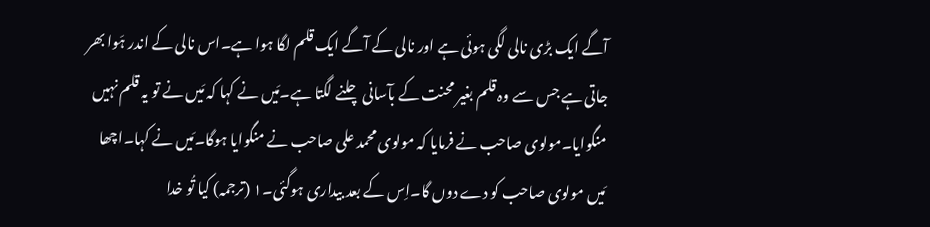آگے ایک بڑی نالی لگی ہوئی ہے اور نالی کے آگے ایک قلم لگا ہوا ہے۔اس نالی کے اندر ہَوا بھر جاتی ہے جس سے وہ قلم بغیر محنت کے بآسانی چلنے لگتا ہے۔مَیں نے کہا کہ مَیں نے تو یہ قلم نہیں منگوایا۔مولوی صاحب نے فرمایا کہ مولوی محمد علی صاحب نے منگوایا ہوگا۔مَیں نے کہا۔اچھا مَیں مولوی صاحب کو دے دوں گا۔اِس کے بعد بیداری ہوگئی۔۱ (ترجمہ) کیا تُو خدا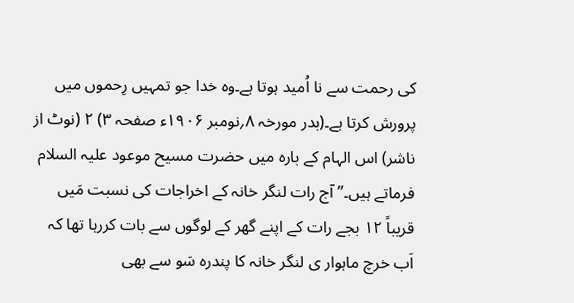کی رحمت سے نا اُمید ہوتا ہے۔وہ خدا جو تمہیں رِحموں میں پرورش کرتا ہے۔(بدر مورخہ ۸؍نومبر ۱۹۰۶ء صفحہ ۳) ۲ (نوٹ از ناشر) اس الہام کے بارہ میں حضرت مسیح موعود علیہ السلام فرماتے ہیں۔’’ آج رات لنگر خانہ کے اخراجات کی نسبت مَیں قریباً ۱۲ بجے رات کے اپنے گھر کے لوگوں سے بات کررہا تھا کہ اَب خرچ ماہوار ی لنگر خانہ کا پندرہ سَو سے بھی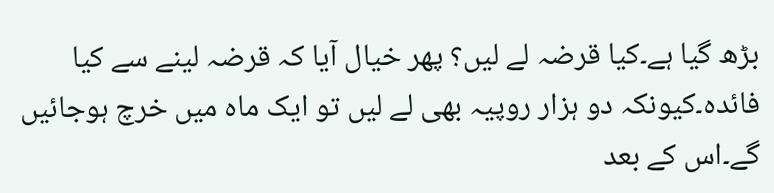بڑھ گیا ہے۔کیا قرضہ لے لیں؟ پھر خیال آیا کہ قرضہ لینے سے کیا فائدہ۔کیونکہ دو ہزار روپیہ بھی لے لیں تو ایک ماہ میں خرچ ہوجائیں گے۔اس کے بعد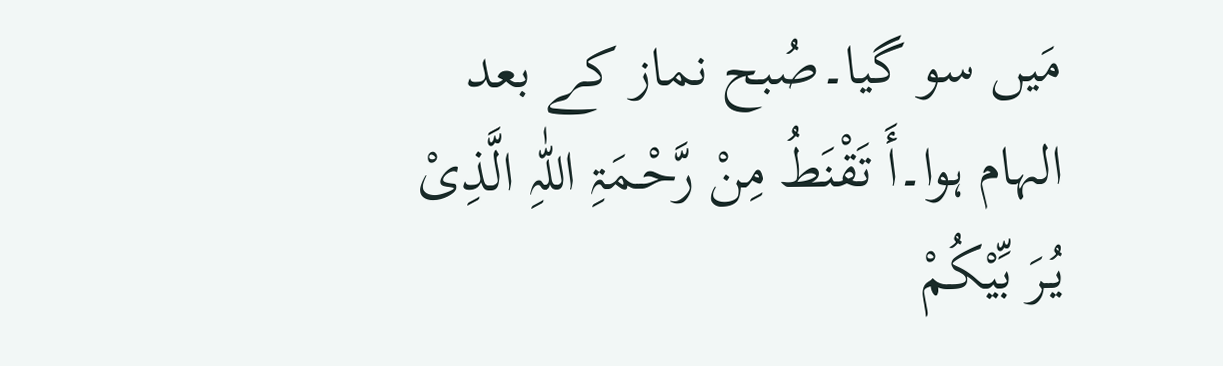مَیں سو گیا۔صُبح نماز کے بعد الہام ہوا۔أَ تَقْنَطُ مِنْ رَّحْـمَۃِ اللّٰہِ الَّذِیْ یُـرَ بِّیْکُمْ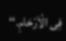فِی الْاَرْحَامِ۔‘‘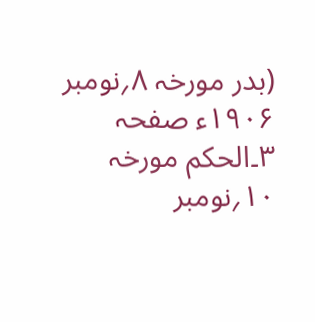(بدر مورخہ ۸؍نومبر ۱۹۰۶ء صفحہ ۳۔الحکم مورخہ ۱۰؍نومبر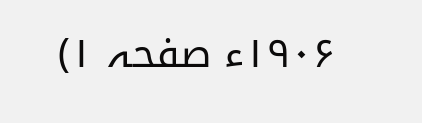۱۹۰۶ء صفحہ ۱)